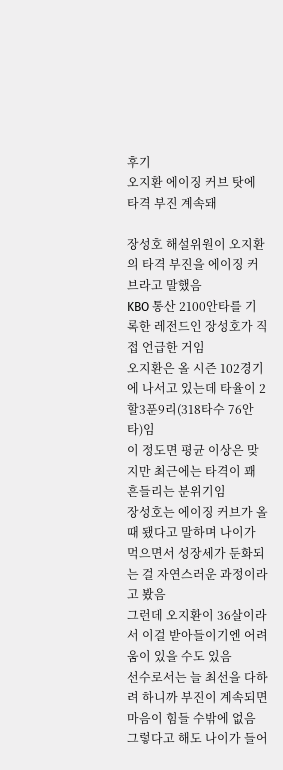후기
오지환 에이징 커브 탓에 타격 부진 계속돼

장성호 해설위원이 오지환의 타격 부진을 에이징 커브라고 말했음
KBO 통산 2100안타를 기록한 레전드인 장성호가 직접 언급한 거임
오지환은 올 시즌 102경기에 나서고 있는데 타율이 2할3푼9리(318타수 76안타)임
이 정도면 평균 이상은 맞지만 최근에는 타격이 꽤 흔들리는 분위기임
장성호는 에이징 커브가 올 때 됐다고 말하며 나이가 먹으면서 성장세가 둔화되는 걸 자연스러운 과정이라고 봤음
그런데 오지환이 36살이라서 이걸 받아들이기엔 어려움이 있을 수도 있음
선수로서는 늘 최선을 다하려 하니까 부진이 계속되면 마음이 힘들 수밖에 없음
그렇다고 해도 나이가 들어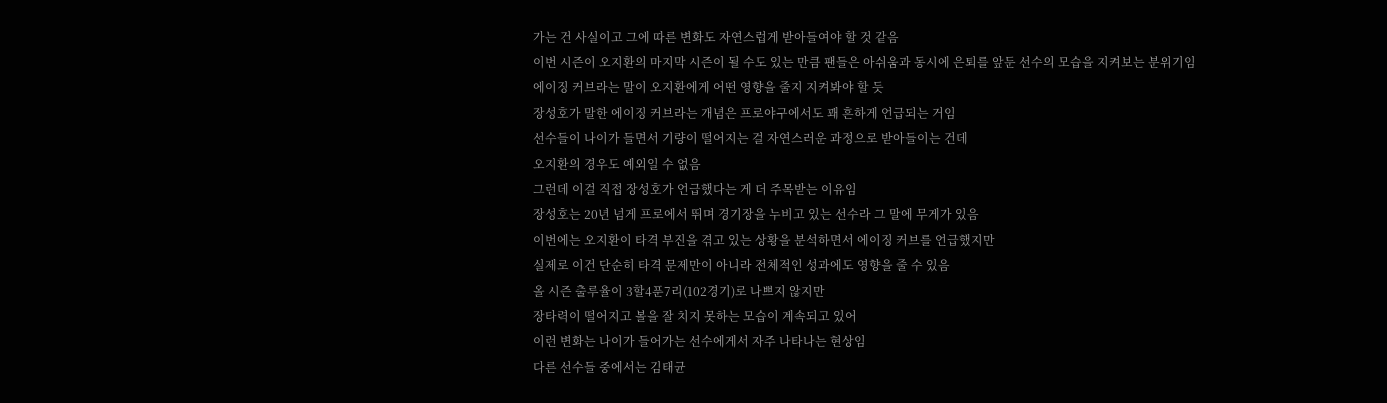가는 건 사실이고 그에 따른 변화도 자연스럽게 받아들여야 할 것 같음
이번 시즌이 오지환의 마지막 시즌이 될 수도 있는 만큼 팬들은 아쉬움과 동시에 은퇴를 앞둔 선수의 모습을 지켜보는 분위기임
에이징 커브라는 말이 오지환에게 어떤 영향을 줄지 지켜봐야 할 듯
장성호가 말한 에이징 커브라는 개념은 프로야구에서도 꽤 흔하게 언급되는 거임
선수들이 나이가 들면서 기량이 떨어지는 걸 자연스러운 과정으로 받아들이는 건데
오지환의 경우도 예외일 수 없음
그런데 이걸 직접 장성호가 언급했다는 게 더 주목받는 이유임
장성호는 20년 넘게 프로에서 뛰며 경기장을 누비고 있는 선수라 그 말에 무게가 있음
이번에는 오지환이 타격 부진을 겪고 있는 상황을 분석하면서 에이징 커브를 언급했지만
실제로 이건 단순히 타격 문제만이 아니라 전체적인 성과에도 영향을 줄 수 있음
올 시즌 출루율이 3할4푼7리(102경기)로 나쁘지 않지만
장타력이 떨어지고 볼을 잘 치지 못하는 모습이 계속되고 있어
이런 변화는 나이가 들어가는 선수에게서 자주 나타나는 현상임
다른 선수들 중에서는 김태균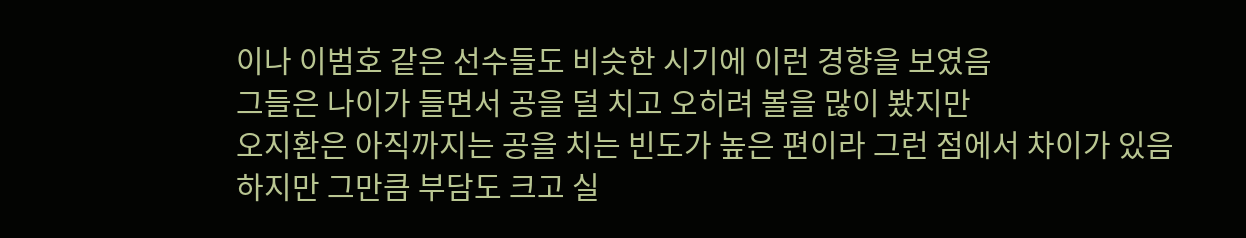이나 이범호 같은 선수들도 비슷한 시기에 이런 경향을 보였음
그들은 나이가 들면서 공을 덜 치고 오히려 볼을 많이 봤지만
오지환은 아직까지는 공을 치는 빈도가 높은 편이라 그런 점에서 차이가 있음
하지만 그만큼 부담도 크고 실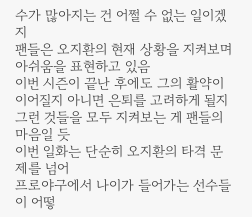수가 많아지는 건 어쩔 수 없는 일이겠지
팬들은 오지환의 현재 상황을 지켜보며 아쉬움을 표현하고 있음
이번 시즌이 끝난 후에도 그의 활약이 이어질지 아니면 은퇴를 고려하게 될지
그런 것들을 모두 지켜보는 게 팬들의 마음일 듯
이번 일화는 단순히 오지환의 타격 문제를 넘어
프로야구에서 나이가 들어가는 선수들이 어떻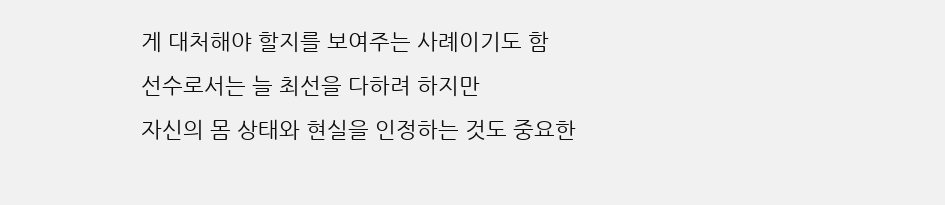게 대처해야 할지를 보여주는 사례이기도 함
선수로서는 늘 최선을 다하려 하지만
자신의 몸 상태와 현실을 인정하는 것도 중요한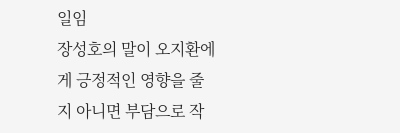일임
장성호의 말이 오지환에게 긍정적인 영향을 줄지 아니면 부담으로 작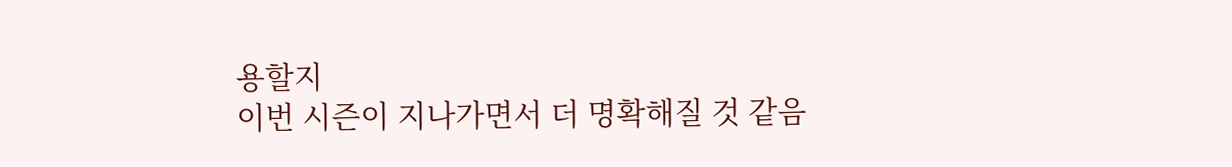용할지
이번 시즌이 지나가면서 더 명확해질 것 같음